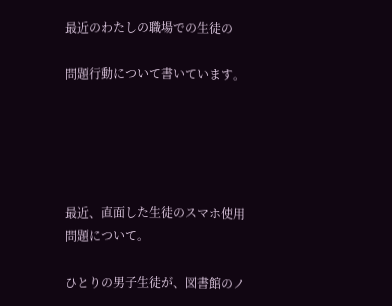最近のわたしの職場での生徒の

問題行動について書いています。





最近、直面した生徒のスマホ使用問題について。

ひとりの男子生徒が、図書館のノ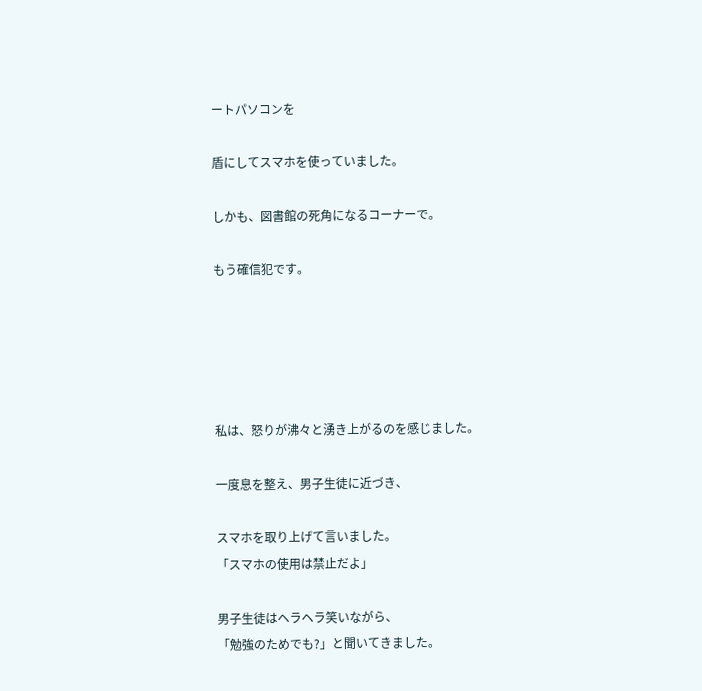ートパソコンを

盾にしてスマホを使っていました。

しかも、図書館の死角になるコーナーで。

もう確信犯です。





私は、怒りが沸々と湧き上がるのを感じました。

一度息を整え、男子生徒に近づき、

スマホを取り上げて言いました。
「スマホの使用は禁止だよ」

男子生徒はヘラヘラ笑いながら、
「勉強のためでも?」と聞いてきました。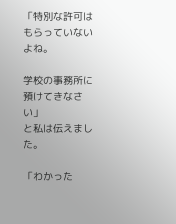「特別な許可はもらっていないよね。

学校の事務所に預けてきなさい」
と私は伝えました。

「わかった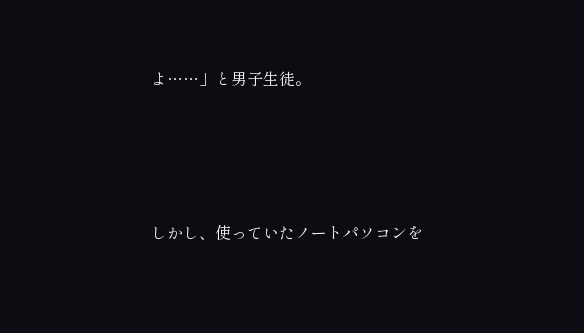よ……」と男子生徒。




しかし、使っていたノートパソコンを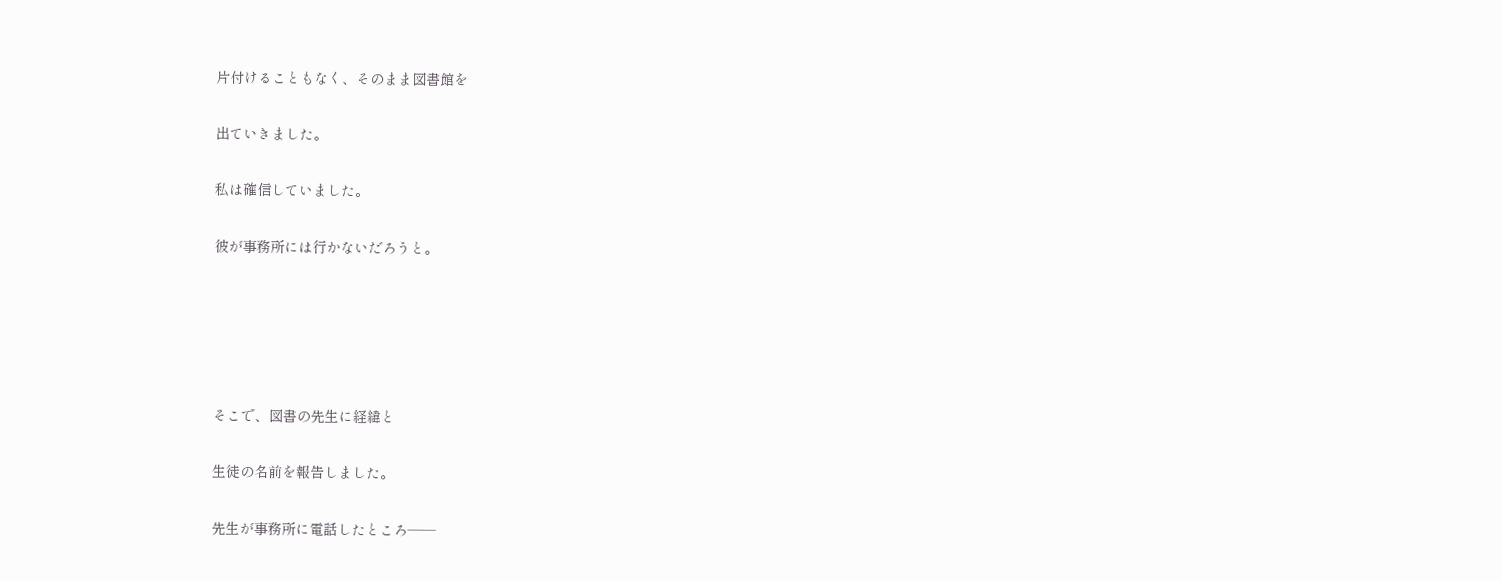片付けることもなく、そのまま図書館を

出ていきました。

私は確信していました。

彼が事務所には行かないだろうと。





そこで、図書の先生に経緯と

生徒の名前を報告しました。

先生が事務所に電話したところ——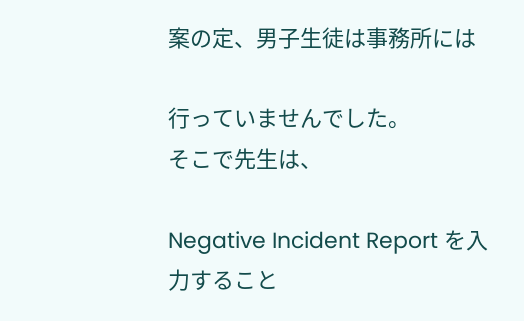案の定、男子生徒は事務所には

行っていませんでした。
そこで先生は、

Negative Incident Report を入力すること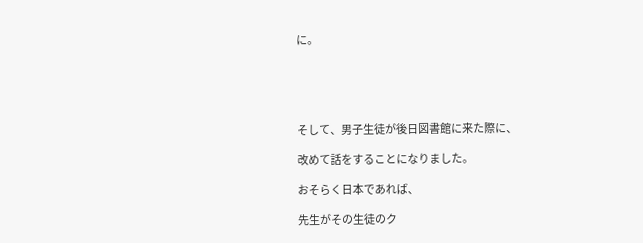に。





そして、男子生徒が後日図書館に来た際に、

改めて話をすることになりました。

おそらく日本であれば、

先生がその生徒のク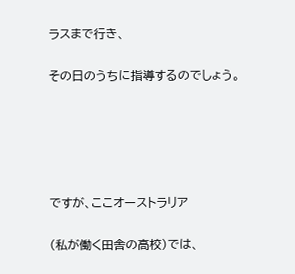ラスまで行き、

その日のうちに指導するのでしょう。





ですが、ここオーストラリア

(私が働く田舎の高校)では、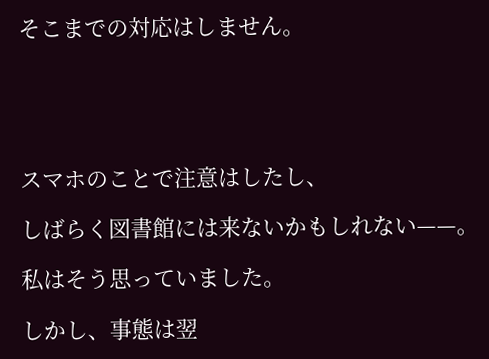そこまでの対応はしません。





スマホのことで注意はしたし、

しばらく図書館には来ないかもしれない——。

私はそう思っていました。

しかし、事態は翌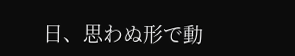日、思わぬ形で動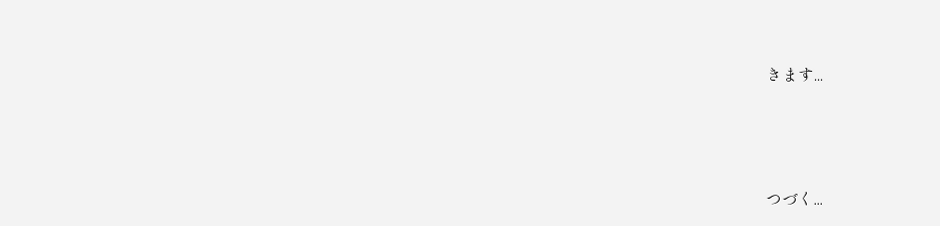きます...





つづく...